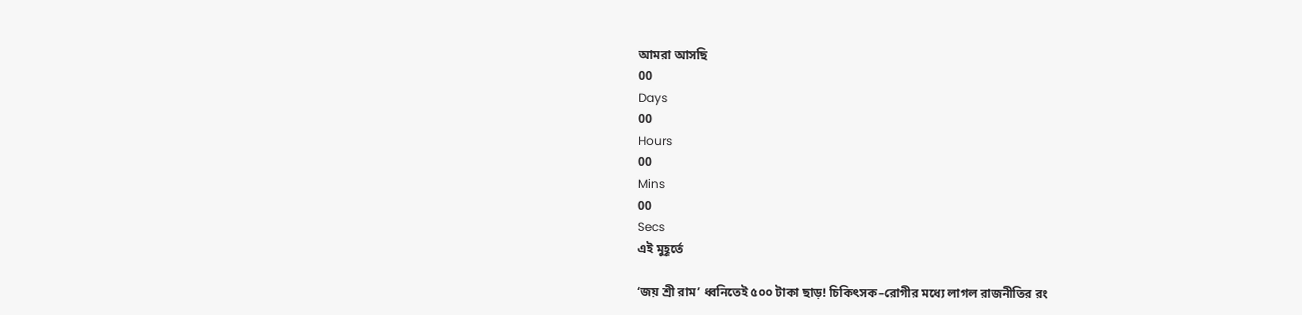আমরা আসছি
00
Days
00
Hours
00
Mins
00
Secs
এই মুহূর্তে

‘জয় শ্রী রাম’ ধ্বনিতেই ৫০০ টাকা ছাড়! চিকিৎসক–রোগীর মধ্যে লাগল রাজনীতির রং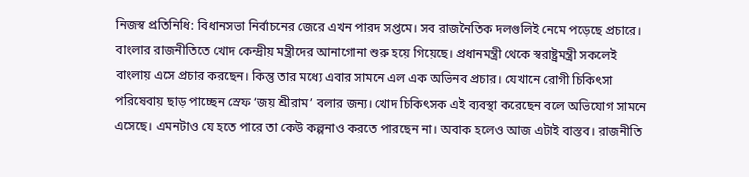নিজস্ব প্রতিনিধি: বিধানসভা নির্বাচনের জেরে এখন পারদ সপ্তমে। সব রাজনৈতিক দলগুলিই নেমে পড়েছে প্রচারে। বাংলার রাজনীতিতে খোদ কেন্দ্রীয় মন্ত্রীদের আনাগোনা শুরু হয়ে গিয়েছে। প্রধানমন্ত্রী থেকে স্বরাষ্ট্রমন্ত্রী সকলেই বাংলায় এসে প্রচার করছেন। কিন্তু তার মধ্যে এবার সামনে এল এক অভিনব প্রচার। যেখানে রোগী চিকিৎসা পরিষেবায় ছাড় পাচ্ছেন স্রেফ ‘জয় শ্রীরাম’ বলার জন্য। খোদ চিকিৎসক এই ব্যবস্থা করেছেন বলে অভিযোগ সামনে এসেছে। এমনটাও যে হতে পারে তা কেউ কল্পনাও করতে পারছেন না। অবাক হলেও আজ এটাই বাস্তব। রাজনীতি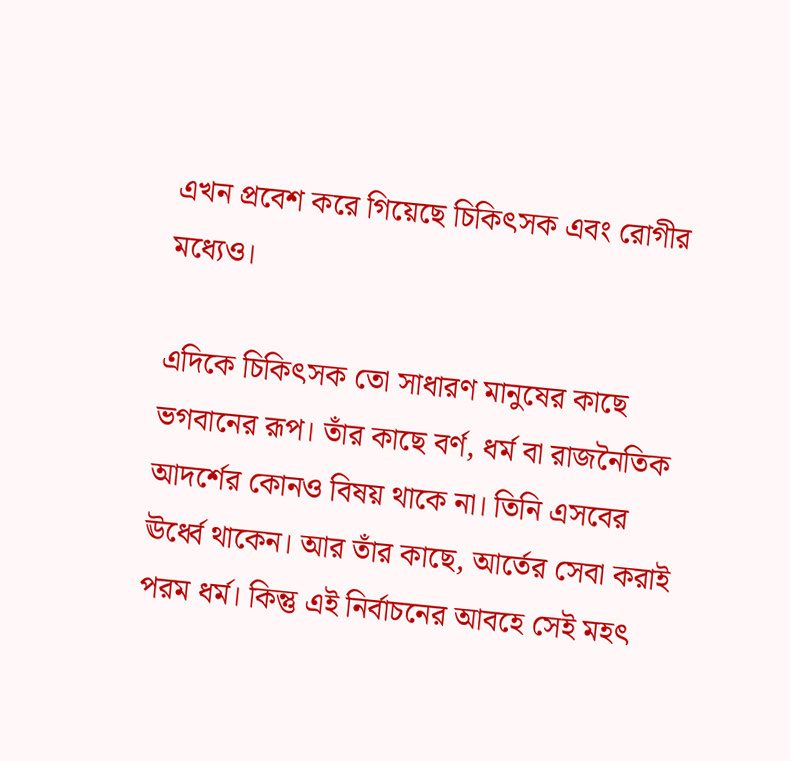এখন প্রবেশ করে গিয়েছে চিকিৎসক এবং রোগীর মধ্যেও।

এদিকে চিকিৎসক তো সাধারণ মানুষের কাছে ভগবানের রূপ। তাঁর কাছে বর্ণ, ধর্ম বা রাজনৈতিক আদর্শের কোনও বিষয় থাকে না। তিনি এসবের ঊর্ধ্বে থাকেন। আর তাঁর কাছে, আর্তের সেবা করাই পরম ধর্ম। কিন্তু এই নির্বাচনের আবহে সেই মহৎ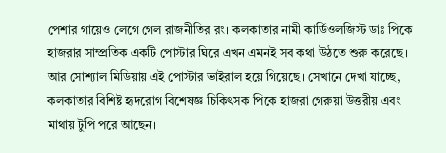পেশার গায়েও লেগে গেল রাজনীতির রং। কলকাতার নামী কার্ডিওলজিস্ট ডাঃ পিকে হাজরার সাম্প্রতিক একটি পোস্টার ঘিরে এখন এমনই সব কথা উঠতে শুরু করেছে। আর সোশ্যাল মিডিয়ায় এই পোস্টার ভাইরাল হয়ে গিয়েছে। সেখানে দেখা যাচ্ছে, কলকাতার বিশিষ্ট হৃদরোগ বিশেষজ্ঞ চিকিৎসক পিকে হাজরা গেরুয়া উত্তরীয় এবং মাথায় টুপি পরে আছেন।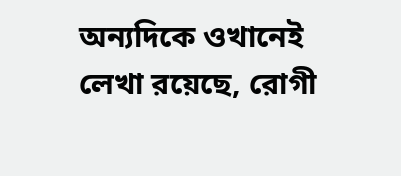অন্যদিকে ওখানেই লেখা রয়েছে, রোগী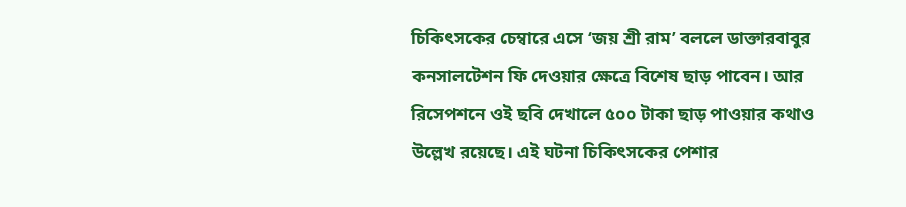চিকিৎসকের চেম্বারে এসে ‘জয় শ্রী রাম’ বললে ডাক্তারবাবুর কনসালটেশন ফি দেওয়ার ক্ষেত্রে বিশেষ ছাড় পাবেন। আর রিসেপশনে ওই ছবি দেখালে ৫০০ টাকা ছাড় পাওয়ার কথাও উল্লেখ রয়েছে। এই ঘটনা চিকিৎসকের পেশার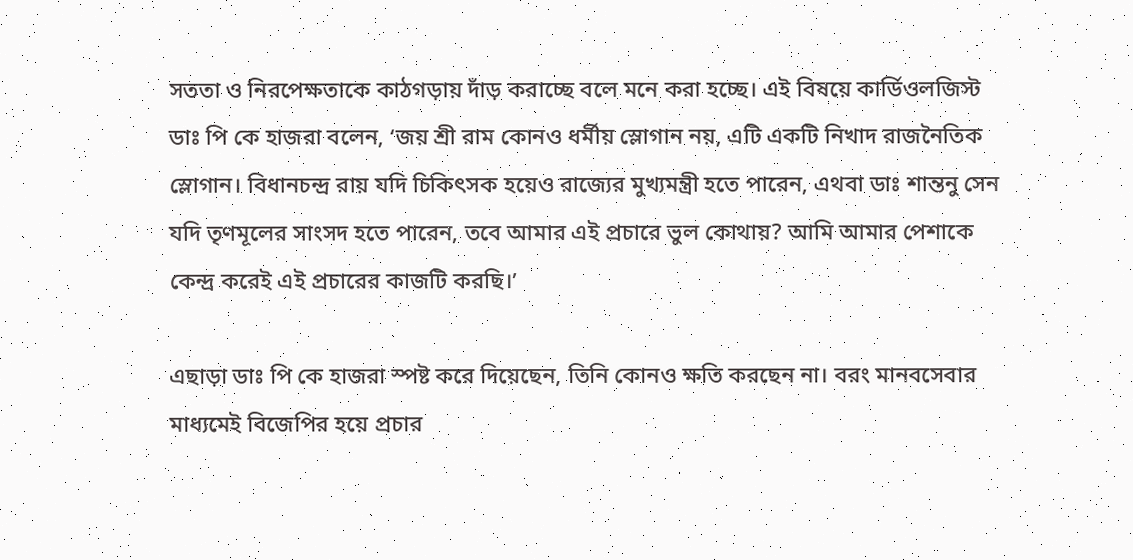সততা ও নিরপেক্ষতাকে কাঠগড়ায় দাঁড় করাচ্ছে বলে মনে করা হচ্ছে। এই বিষয়ে কার্ডিওলজিস্ট ডাঃ পি কে হাজরা বলেন, ‘জয় শ্রী রাম কোনও ধর্মীয় স্লোগান নয়, এটি একটি নিখাদ রাজনৈতিক স্লোগান। বিধানচন্দ্র রায় যদি চিকিৎসক হয়েও রাজ্যের মুখ্যমন্ত্রী হতে পারেন, এথবা ডাঃ শান্তনু সেন যদি তৃণমূলের সাংসদ হতে পারেন, তবে আমার এই প্রচারে ভুল কোথায়? আমি আমার পেশাকে কেন্দ্র করেই এই প্রচারের কাজটি করছি।’

এছাড়া ডাঃ পি কে হাজরা স্পষ্ট করে দিয়েছেন, তিনি কোনও ক্ষতি করছেন না। বরং মানবসেবার মাধ্যমেই বিজেপির হয়ে প্রচার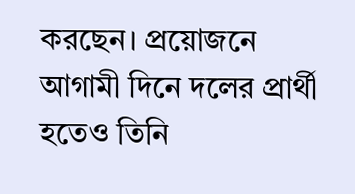করছেন। প্রয়োজনে আগামী দিনে দলের প্রার্থী হতেও তিনি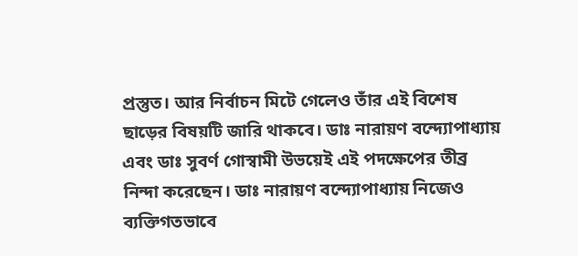প্রস্তুত। আর নির্বাচন মিটে গেলেও তাঁর এই বিশেষ ছাড়ের বিষয়টি জারি থাকবে। ডাঃ নারায়ণ বন্দ্যোপাধ্যায় এবং ডাঃ সুবর্ণ গোস্বামী উভয়েই এই পদক্ষেপের তীব্র নিন্দা করেছেন। ডাঃ নারায়ণ বন্দ্যোপাধ্যায় নিজেও ব্যক্তিগতভাবে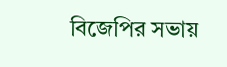বিজেপির সভায়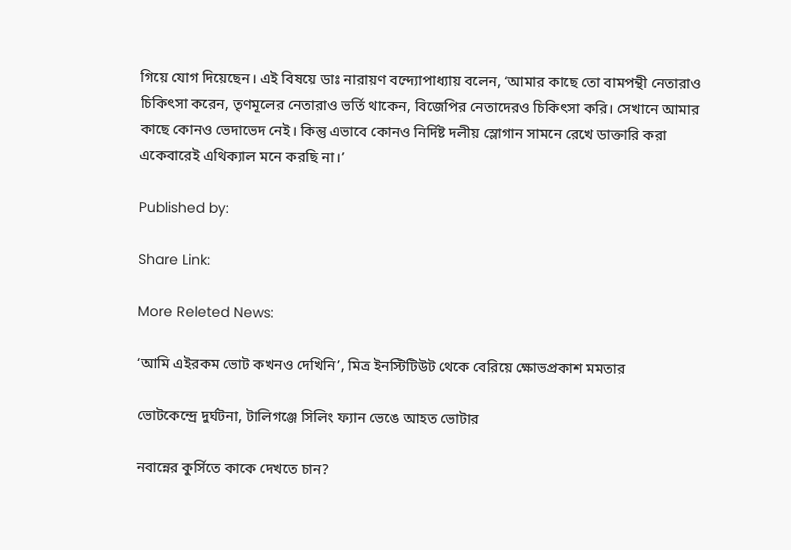গিয়ে যোগ দিয়েছেন। এই বিষয়ে ডাঃ নারায়ণ বন্দ্যোপাধ্যায় বলেন, ‘আমার কাছে তো বামপন্থী নেতারাও চিকিৎসা করেন, তৃণমূলের নেতারাও ভর্তি থাকেন, বিজেপির নেতাদেরও চিকিৎসা করি। সেখানে আমার কাছে কোনও ভেদাভেদ নেই। কিন্তু এভাবে কোনও নির্দিষ্ট দলীয় স্লোগান সামনে রেখে ডাক্তারি করা একেবারেই এথিক্যাল মনে করছি না।’

Published by:

Share Link:

More Releted News:

‘আমি এইরকম ভোট কখনও দেখিনি’, মিত্র ইনস্টিটিউট থেকে বেরিয়ে ক্ষোভপ্রকাশ মমতার

ভোটকেন্দ্রে দুর্ঘটনা, টালিগঞ্জে সিলিং ফ্যান ভেঙে আহত ভোটার

নবান্নের কুর্সিতে কাকে দেখতে চান?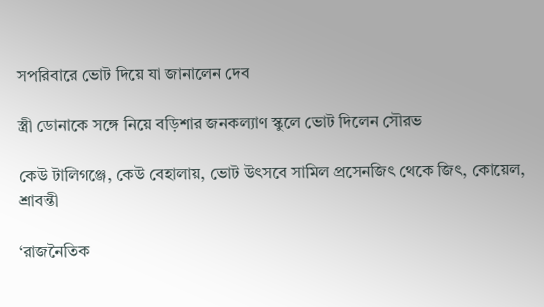সপরিবারে ভোট দিয়ে যা জানালেন দেব

স্ত্রী ডোনাকে সঙ্গে নিয়ে বড়িশার জনকল্যাণ স্কুলে ভোট দিলেন সৌরভ

কেউ টালিগঞ্জে, কেউ বেহালায়, ভোট উৎসবে সামিল প্রসেনজিৎ থেকে জিৎ, কোয়েল, শ্রাবন্তী

‘রাজনৈতিক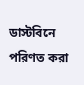ডাস্টবিনে পরিণত করা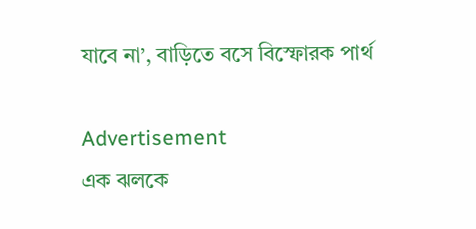যাবে না’, বাড়িতে বসে বিস্ফোরক পার্থ

Advertisement
এক ঝলকে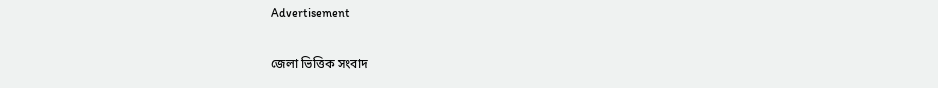Advertisement

জেলা ভিত্তিক সংবাদ